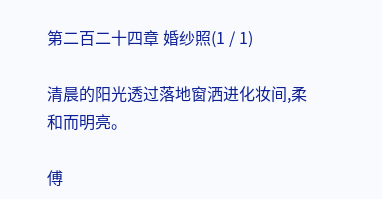第二百二十四章 婚纱照(1 / 1)

清晨的阳光透过落地窗洒进化妆间,柔和而明亮。

傅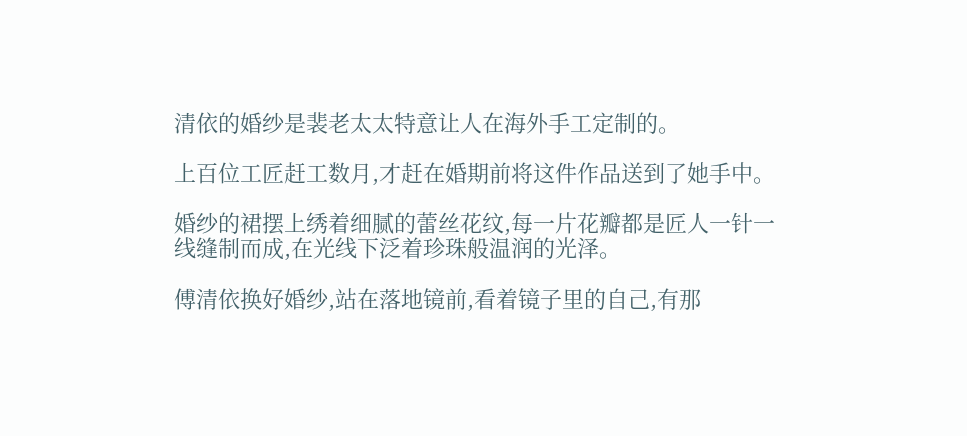清依的婚纱是裴老太太特意让人在海外手工定制的。

上百位工匠赶工数月,才赶在婚期前将这件作品送到了她手中。

婚纱的裙摆上绣着细腻的蕾丝花纹,每一片花瓣都是匠人一针一线缝制而成,在光线下泛着珍珠般温润的光泽。

傅清依换好婚纱,站在落地镜前,看着镜子里的自己,有那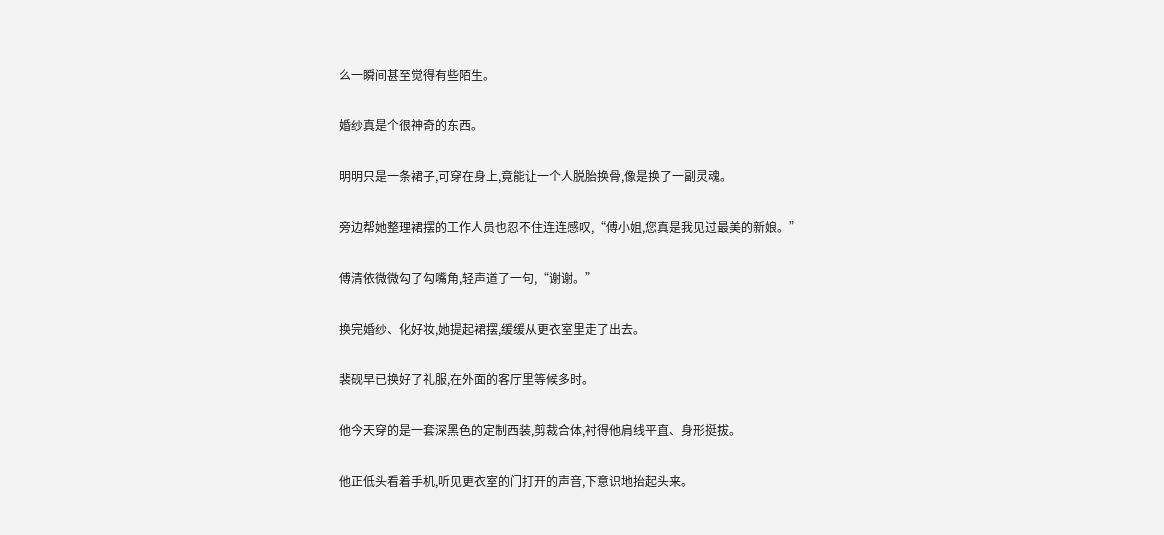么一瞬间甚至觉得有些陌生。

婚纱真是个很神奇的东西。

明明只是一条裙子,可穿在身上,竟能让一个人脱胎换骨,像是换了一副灵魂。

旁边帮她整理裙摆的工作人员也忍不住连连感叹,“傅小姐,您真是我见过最美的新娘。”

傅清依微微勾了勾嘴角,轻声道了一句,“谢谢。”

换完婚纱、化好妆,她提起裙摆,缓缓从更衣室里走了出去。

裴砚早已换好了礼服,在外面的客厅里等候多时。

他今天穿的是一套深黑色的定制西装,剪裁合体,衬得他肩线平直、身形挺拔。

他正低头看着手机,听见更衣室的门打开的声音,下意识地抬起头来。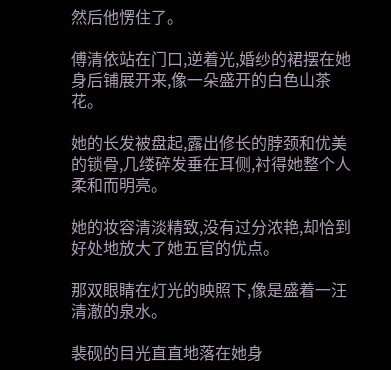然后他愣住了。

傅清依站在门口,逆着光,婚纱的裙摆在她身后铺展开来,像一朵盛开的白色山茶花。

她的长发被盘起,露出修长的脖颈和优美的锁骨,几缕碎发垂在耳侧,衬得她整个人柔和而明亮。

她的妆容清淡精致,没有过分浓艳,却恰到好处地放大了她五官的优点。

那双眼睛在灯光的映照下,像是盛着一汪清澈的泉水。

裴砚的目光直直地落在她身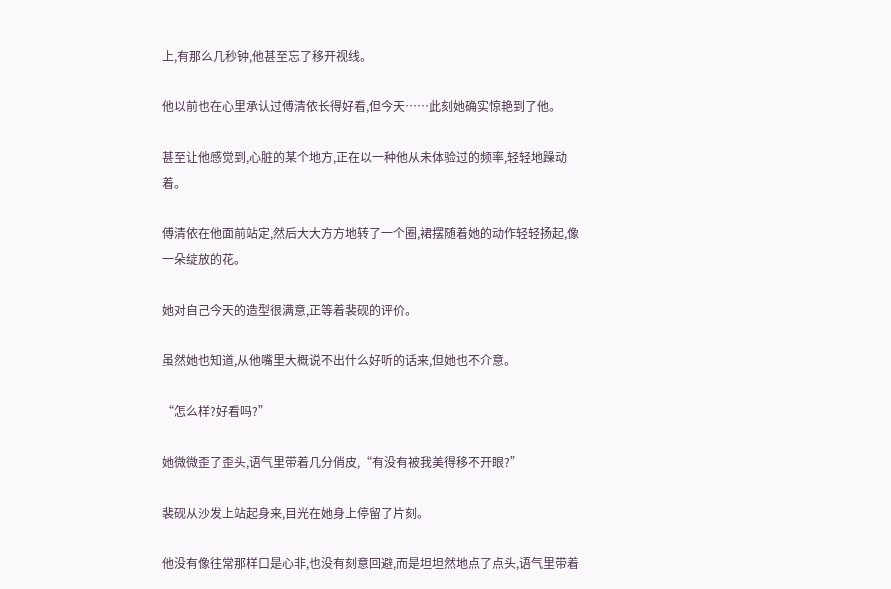上,有那么几秒钟,他甚至忘了移开视线。

他以前也在心里承认过傅清依长得好看,但今天……此刻她确实惊艳到了他。

甚至让他感觉到,心脏的某个地方,正在以一种他从未体验过的频率,轻轻地躁动着。

傅清依在他面前站定,然后大大方方地转了一个圈,裙摆随着她的动作轻轻扬起,像一朵绽放的花。

她对自己今天的造型很满意,正等着裴砚的评价。

虽然她也知道,从他嘴里大概说不出什么好听的话来,但她也不介意。

“怎么样?好看吗?”

她微微歪了歪头,语气里带着几分俏皮,“有没有被我美得移不开眼?”

裴砚从沙发上站起身来,目光在她身上停留了片刻。

他没有像往常那样口是心非,也没有刻意回避,而是坦坦然地点了点头,语气里带着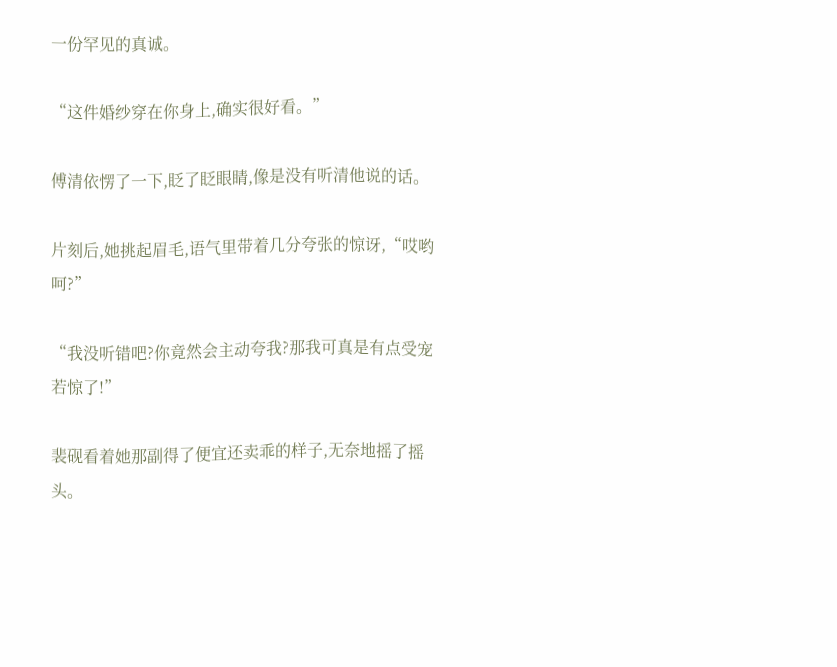一份罕见的真诚。

“这件婚纱穿在你身上,确实很好看。”

傅清依愣了一下,眨了眨眼睛,像是没有听清他说的话。

片刻后,她挑起眉毛,语气里带着几分夸张的惊讶,“哎哟呵?”

“我没听错吧?你竟然会主动夸我?那我可真是有点受宠若惊了!”

裴砚看着她那副得了便宜还卖乖的样子,无奈地摇了摇头。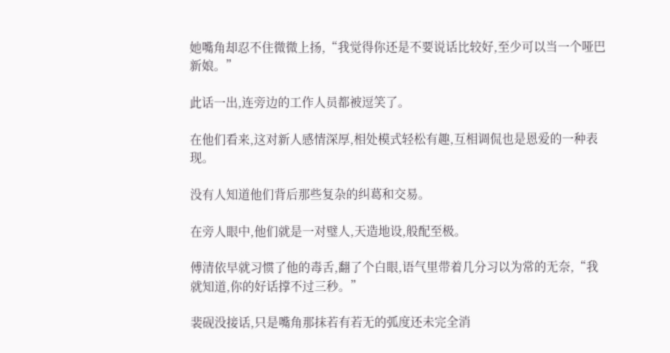她嘴角却忍不住微微上扬,“我觉得你还是不要说话比较好,至少可以当一个哑巴新娘。”

此话一出,连旁边的工作人员都被逗笑了。

在他们看来,这对新人感情深厚,相处模式轻松有趣,互相调侃也是恩爱的一种表现。

没有人知道他们背后那些复杂的纠葛和交易。

在旁人眼中,他们就是一对璧人,天造地设,般配至极。

傅清依早就习惯了他的毒舌,翻了个白眼,语气里带着几分习以为常的无奈,“我就知道,你的好话撑不过三秒。”

裴砚没接话,只是嘴角那抹若有若无的弧度还未完全消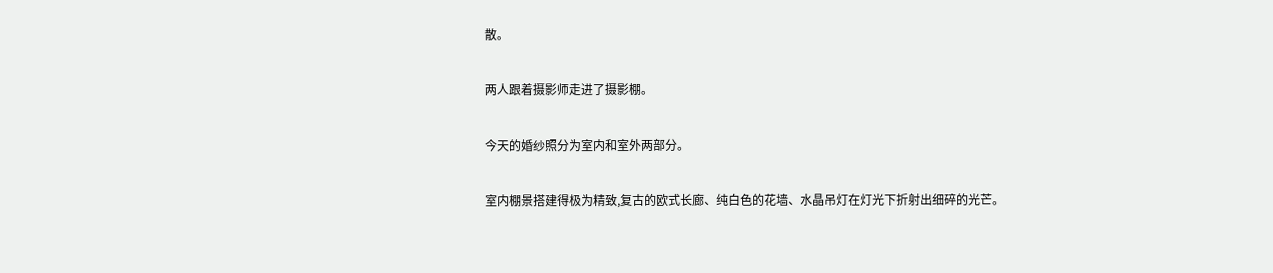散。

两人跟着摄影师走进了摄影棚。

今天的婚纱照分为室内和室外两部分。

室内棚景搭建得极为精致,复古的欧式长廊、纯白色的花墙、水晶吊灯在灯光下折射出细碎的光芒。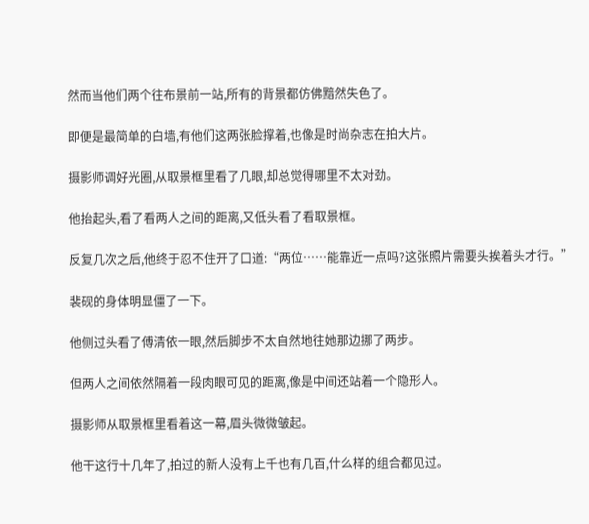然而当他们两个往布景前一站,所有的背景都仿佛黯然失色了。

即便是最简单的白墙,有他们这两张脸撑着,也像是时尚杂志在拍大片。

摄影师调好光圈,从取景框里看了几眼,却总觉得哪里不太对劲。

他抬起头,看了看两人之间的距离,又低头看了看取景框。

反复几次之后,他终于忍不住开了口道:“两位……能靠近一点吗?这张照片需要头挨着头才行。”

裴砚的身体明显僵了一下。

他侧过头看了傅清依一眼,然后脚步不太自然地往她那边挪了两步。

但两人之间依然隔着一段肉眼可见的距离,像是中间还站着一个隐形人。

摄影师从取景框里看着这一幕,眉头微微皱起。

他干这行十几年了,拍过的新人没有上千也有几百,什么样的组合都见过。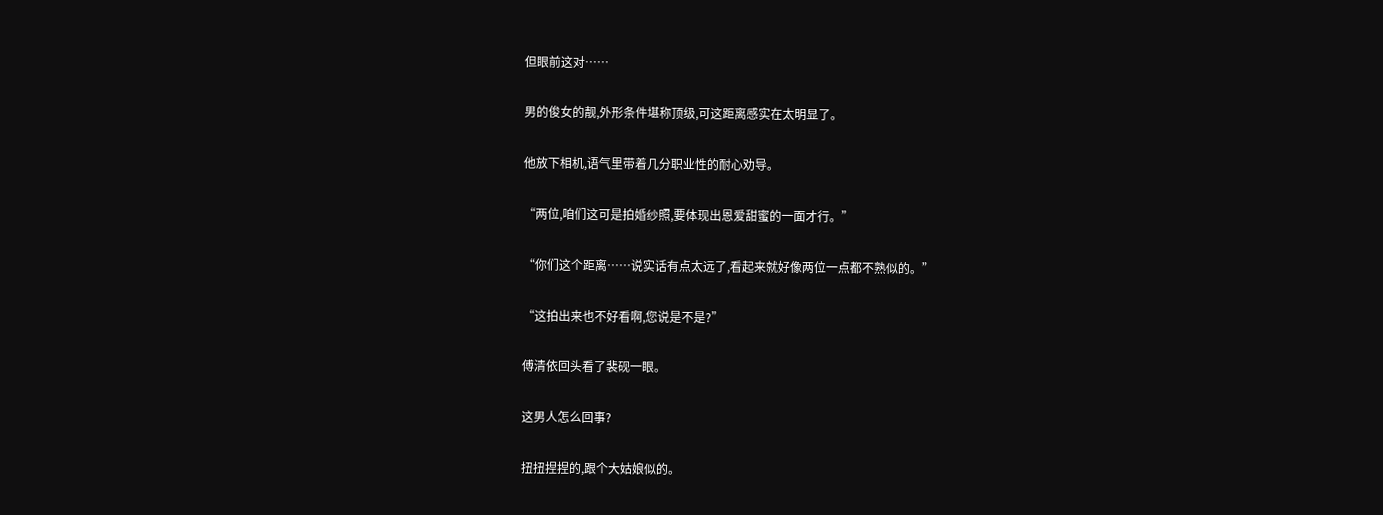但眼前这对……

男的俊女的靓,外形条件堪称顶级,可这距离感实在太明显了。

他放下相机,语气里带着几分职业性的耐心劝导。

“两位,咱们这可是拍婚纱照,要体现出恩爱甜蜜的一面才行。”

“你们这个距离……说实话有点太远了,看起来就好像两位一点都不熟似的。”

“这拍出来也不好看啊,您说是不是?”

傅清依回头看了裴砚一眼。

这男人怎么回事?

扭扭捏捏的,跟个大姑娘似的。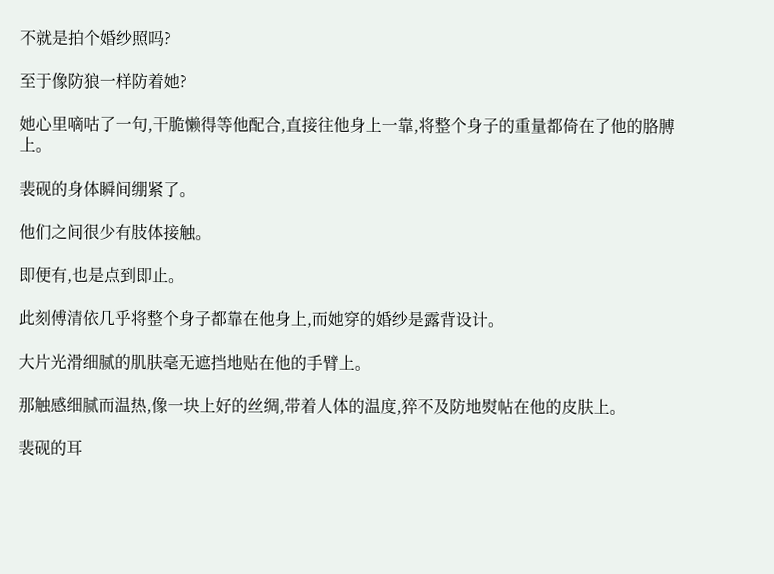不就是拍个婚纱照吗?

至于像防狼一样防着她?

她心里嘀咕了一句,干脆懒得等他配合,直接往他身上一靠,将整个身子的重量都倚在了他的胳膊上。

裴砚的身体瞬间绷紧了。

他们之间很少有肢体接触。

即便有,也是点到即止。

此刻傅清依几乎将整个身子都靠在他身上,而她穿的婚纱是露背设计。

大片光滑细腻的肌肤毫无遮挡地贴在他的手臂上。

那触感细腻而温热,像一块上好的丝绸,带着人体的温度,猝不及防地熨帖在他的皮肤上。

裴砚的耳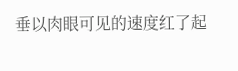垂以肉眼可见的速度红了起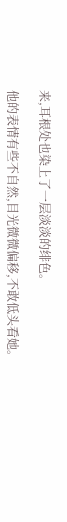来,耳根处也染上了一层淡淡的绯色。

他的表情有些不自然,目光微微偏移,不敢低头看她。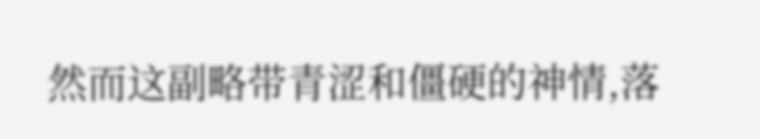然而这副略带青涩和僵硬的神情,落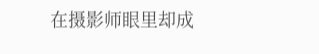在摄影师眼里却成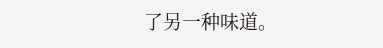了另一种味道。